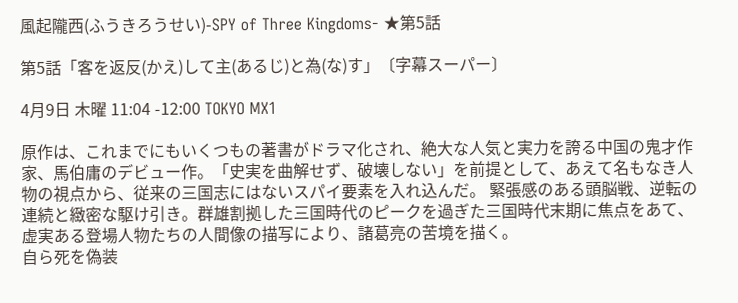風起隴西(ふうきろうせい)-SPY of Three Kingdoms- ★第5話

第5話「客を返反(かえ)して主(あるじ)と為(な)す」〔字幕スーパー〕

4月9日 木曜 11:04 -12:00 TOKYO MX1

原作は、これまでにもいくつもの著書がドラマ化され、絶大な人気と実力を誇る中国の鬼才作家、馬伯庸のデビュー作。「史実を曲解せず、破壊しない」を前提として、あえて名もなき人物の視点から、従来の三国志にはないスパイ要素を入れ込んだ。 緊張感のある頭脳戦、逆転の連続と緻密な駆け引き。群雄割拠した三国時代のピークを過ぎた三国時代末期に焦点をあて、虚実ある登場人物たちの人間像の描写により、諸葛亮の苦境を描く。
自ら死を偽装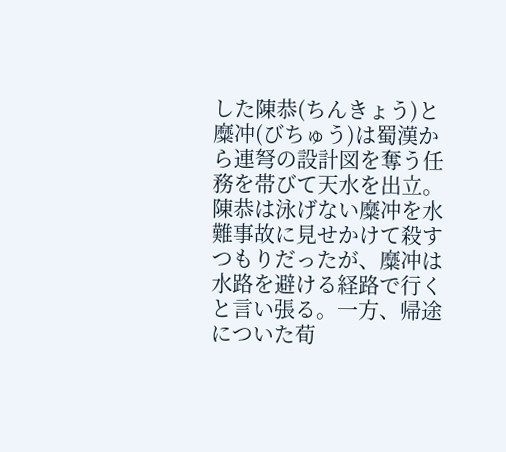した陳恭(ちんきょう)と糜冲(びちゅう)は蜀漢から連弩の設計図を奪う任務を帯びて天水を出立。陳恭は泳げない糜冲を水難事故に見せかけて殺すつもりだったが、糜冲は水路を避ける経路で行くと言い張る。一方、帰途についた荀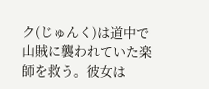ク(じゅんく)は道中で山賊に襲われていた楽師を救う。彼女は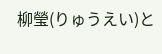柳瑩(りゅうえい)と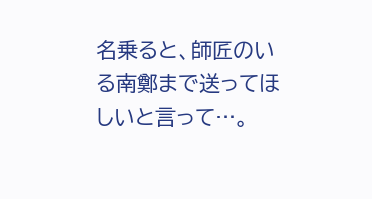名乗ると、師匠のいる南鄭まで送ってほしいと言って…。